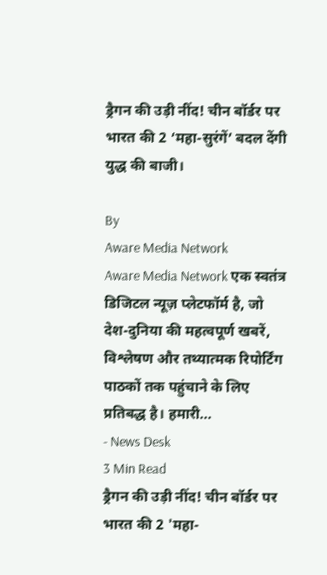ड्रैगन की उड़ी नींद! चीन बॉर्डर पर भारत की 2 ‘महा-सुरंगें’ बदल देंगी युद्ध की बाजी।

By
Aware Media Network
Aware Media Network एक स्वतंत्र डिजिटल न्यूज़ प्लेटफॉर्म है, जो देश-दुनिया की महत्वपूर्ण खबरें, विश्लेषण और तथ्यात्मक रिपोर्टिंग पाठकों तक पहुंचाने के लिए प्रतिबद्ध है। हमारी...
- News Desk
3 Min Read
ड्रैगन की उड़ी नींद! चीन बॉर्डर पर भारत की 2 'महा-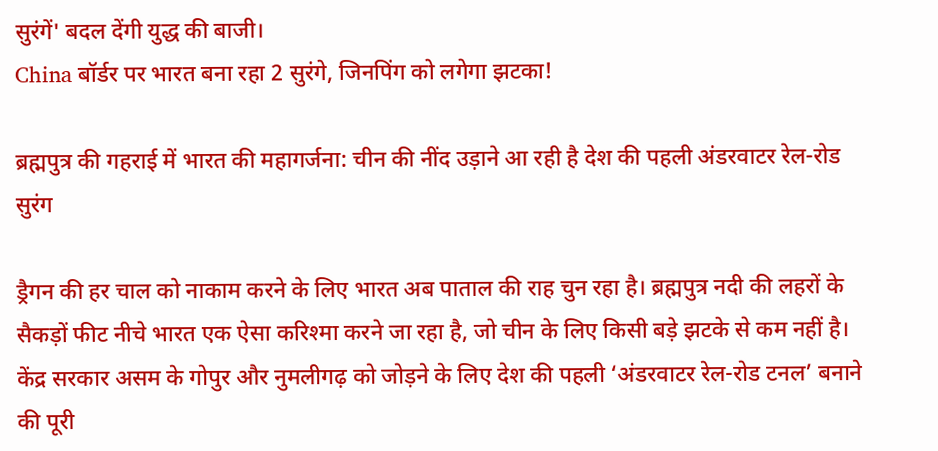सुरंगें' बदल देंगी युद्ध की बाजी।
China बॉर्डर पर भारत बना रहा 2 सुरंगे, जिनपिंग को लगेगा झटका!

ब्रह्मपुत्र की गहराई में भारत की महागर्जना: चीन की नींद उड़ाने आ रही है देश की पहली अंडरवाटर रेल-रोड सुरंग

ड्रैगन की हर चाल को नाकाम करने के लिए भारत अब पाताल की राह चुन रहा है। ब्रह्मपुत्र नदी की लहरों के सैकड़ों फीट नीचे भारत एक ऐसा करिश्मा करने जा रहा है, जो चीन के लिए किसी बड़े झटके से कम नहीं है। केंद्र सरकार असम के गोपुर और नुमलीगढ़ को जोड़ने के लिए देश की पहली ‘अंडरवाटर रेल-रोड टनल’ बनाने की पूरी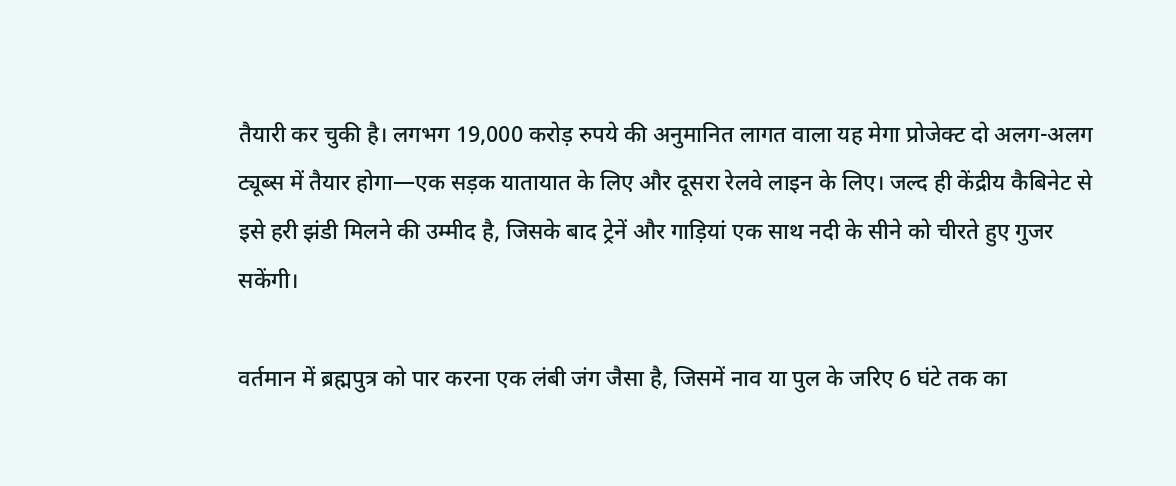तैयारी कर चुकी है। लगभग 19,000 करोड़ रुपये की अनुमानित लागत वाला यह मेगा प्रोजेक्ट दो अलग-अलग ट्यूब्स में तैयार होगा—एक सड़क यातायात के लिए और दूसरा रेलवे लाइन के लिए। जल्द ही केंद्रीय कैबिनेट से इसे हरी झंडी मिलने की उम्मीद है, जिसके बाद ट्रेनें और गाड़ियां एक साथ नदी के सीने को चीरते हुए गुजर सकेंगी।

वर्तमान में ब्रह्मपुत्र को पार करना एक लंबी जंग जैसा है, जिसमें नाव या पुल के जरिए 6 घंटे तक का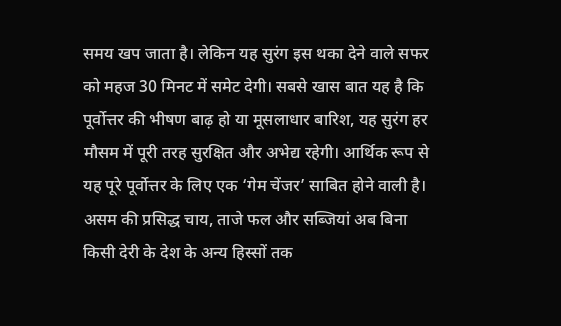समय खप जाता है। लेकिन यह सुरंग इस थका देने वाले सफर को महज 30 मिनट में समेट देगी। सबसे खास बात यह है कि पूर्वोत्तर की भीषण बाढ़ हो या मूसलाधार बारिश, यह सुरंग हर मौसम में पूरी तरह सुरक्षित और अभेद्य रहेगी। आर्थिक रूप से यह पूरे पूर्वोत्तर के लिए एक ‘गेम चेंजर’ साबित होने वाली है। असम की प्रसिद्ध चाय, ताजे फल और सब्जियां अब बिना किसी देरी के देश के अन्य हिस्सों तक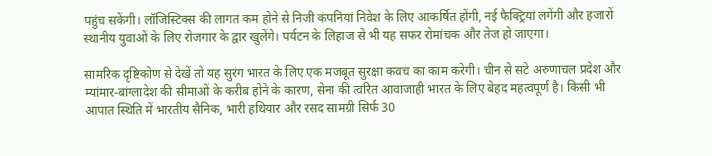पहुंच सकेंगी। लॉजिस्टिक्स की लागत कम होने से निजी कंपनियां निवेश के लिए आकर्षित होंगी, नई फैक्ट्रियां लगेंगी और हजारों स्थानीय युवाओं के लिए रोजगार के द्वार खुलेंगे। पर्यटन के लिहाज से भी यह सफर रोमांचक और तेज हो जाएगा।

सामरिक दृष्टिकोण से देखें तो यह सुरंग भारत के लिए एक मजबूत सुरक्षा कवच का काम करेगी। चीन से सटे अरुणाचल प्रदेश और म्यांमार-बांग्लादेश की सीमाओं के करीब होने के कारण, सेना की त्वरित आवाजाही भारत के लिए बेहद महत्वपूर्ण है। किसी भी आपात स्थिति में भारतीय सैनिक, भारी हथियार और रसद सामग्री सिर्फ 30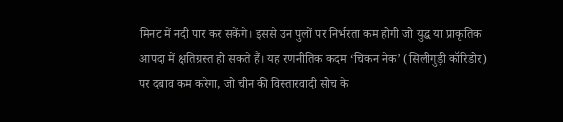मिनट में नदी पार कर सकेंगे। इससे उन पुलों पर निर्भरता कम होगी जो युद्ध या प्राकृतिक आपदा में क्षतिग्रस्त हो सकते हैं। यह रणनीतिक कदम ‘चिकन नेक’ (सिलीगुड़ी कॉरिडोर) पर दबाव कम करेगा, जो चीन की विस्तारवादी सोच के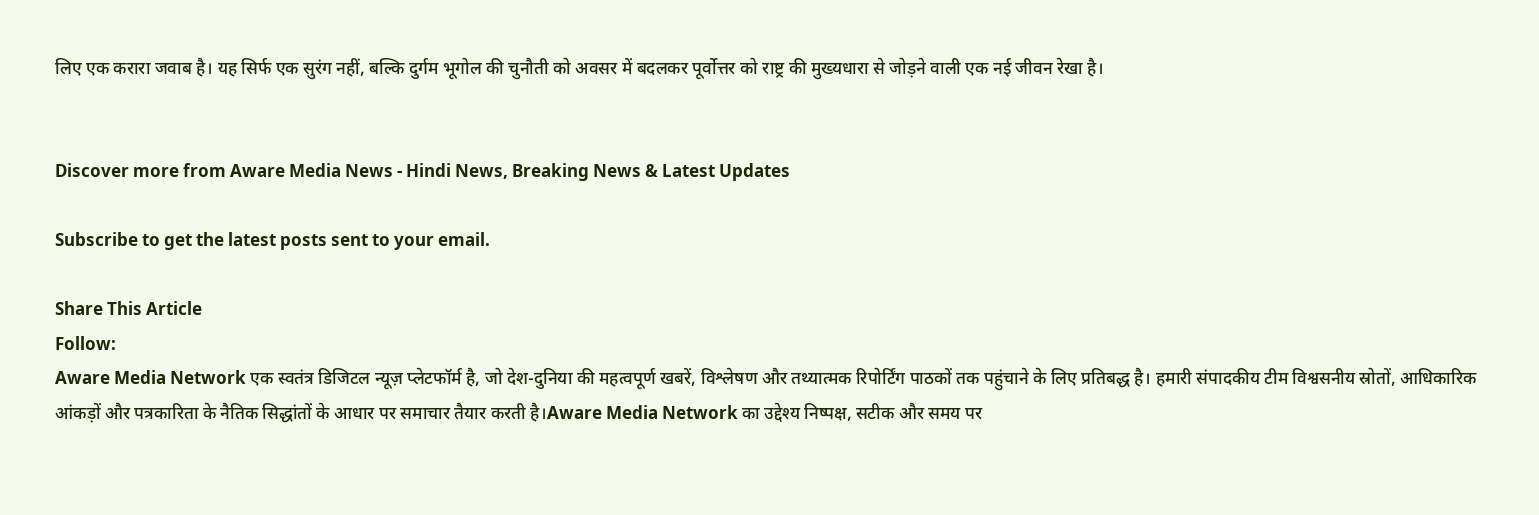लिए एक करारा जवाब है। यह सिर्फ एक सुरंग नहीं, बल्कि दुर्गम भूगोल की चुनौती को अवसर में बदलकर पूर्वोत्तर को राष्ट्र की मुख्यधारा से जोड़ने वाली एक नई जीवन रेखा है।


Discover more from Aware Media News - Hindi News, Breaking News & Latest Updates

Subscribe to get the latest posts sent to your email.

Share This Article
Follow:
Aware Media Network एक स्वतंत्र डिजिटल न्यूज़ प्लेटफॉर्म है, जो देश-दुनिया की महत्वपूर्ण खबरें, विश्लेषण और तथ्यात्मक रिपोर्टिंग पाठकों तक पहुंचाने के लिए प्रतिबद्ध है। हमारी संपादकीय टीम विश्वसनीय स्रोतों, आधिकारिक आंकड़ों और पत्रकारिता के नैतिक सिद्धांतों के आधार पर समाचार तैयार करती है।Aware Media Network का उद्देश्य निष्पक्ष, सटीक और समय पर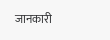जानकारी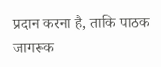प्रदान करना है, ताकि पाठक जागरूक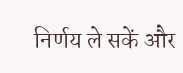निर्णय ले सकें और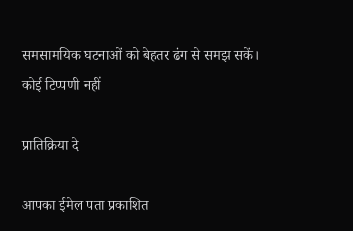समसामयिक घटनाओं को बेहतर ढंग से समझ सकें।
कोई टिप्पणी नहीं

प्रातिक्रिया दे

आपका ईमेल पता प्रकाशित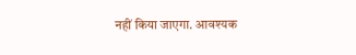नहीं किया जाएगा. आवश्यक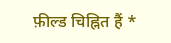फ़ील्ड चिह्नित हैं *